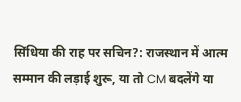सिंधिया की राह पर सचिन?: राजस्थान में आत्म सम्मान की लड़ाई शुरू, या तो CM बदलेंगे या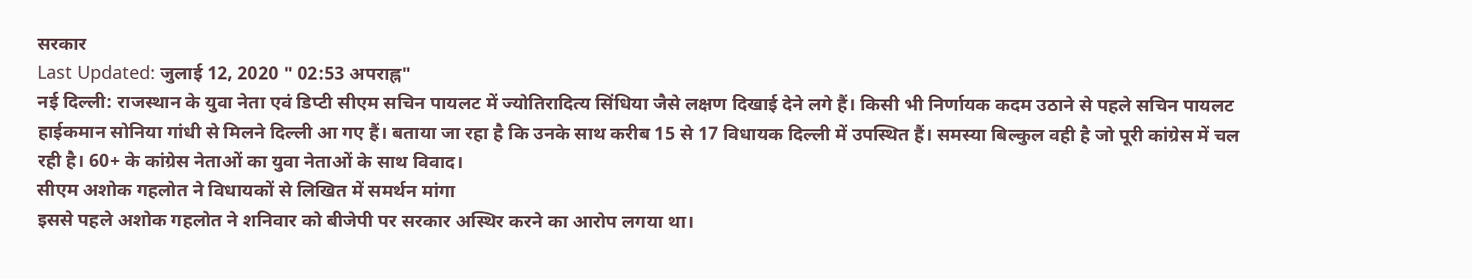सरकार
Last Updated: जुलाई 12, 2020 " 02:53 अपराह्न"
नई दिल्ली: राजस्थान के युवा नेता एवं डिप्टी सीएम सचिन पायलट में ज्योतिरादित्य सिंधिया जैसे लक्षण दिखाई देने लगे हैं। किसी भी निर्णायक कदम उठाने से पहले सचिन पायलट हाईकमान सोनिया गांधी से मिलने दिल्ली आ गए हैं। बताया जा रहा है कि उनके साथ करीब 15 से 17 विधायक दिल्ली में उपस्थित हैं। समस्या बिल्कुल वही है जो पूरी कांग्रेस में चल रही है। 60+ के कांग्रेस नेताओं का युवा नेताओं के साथ विवाद।
सीएम अशोक गहलोत ने विधायकों से लिखित में समर्थन मांगा
इससे पहले अशोक गहलोत ने शनिवार को बीजेपी पर सरकार अस्थिर करने का आरोप लगया था।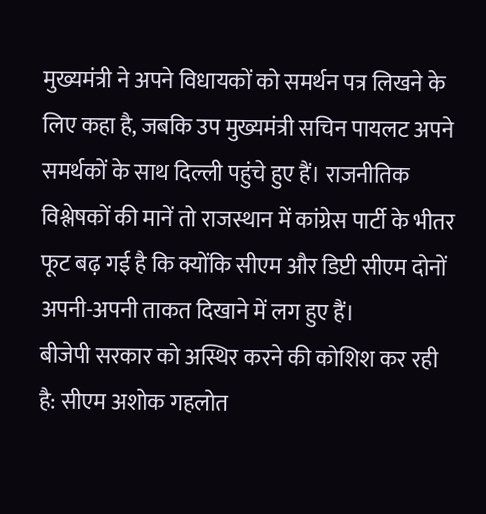मुख्यमंत्री ने अपने विधायकों को समर्थन पत्र लिखने के लिए कहा है, जबकि उप मुख्यमंत्री सचिन पायलट अपने समर्थकों के साथ दिल्ली पहुंचे हुए हैं। राजनीतिक विश्लेषकों की मानें तो राजस्थान में कांग्रेस पार्टी के भीतर फूट बढ़ गई है कि क्योंकि सीएम और डिप्टी सीएम दोनों अपनी-अपनी ताकत दिखाने में लग हुए हैं।
बीजेपी सरकार को अस्थिर करने की कोशिश कर रही है: सीएम अशोक गहलोत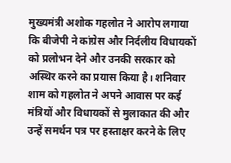मुख्यमंत्री अशोक गहलोत ने आरोप लगाया कि बीजेपी ने कांग्रेस और निर्दलीय विधायकों को प्रलोभन देने और उनकी सरकार को अस्थिर करने का प्रयास किया है। शनिवार शाम को गहलोत ने अपने आवास पर कई मंत्रियों और विधायकों से मुलाकात की और उन्हें समर्थन पत्र पर हस्ताक्षर करने के लिए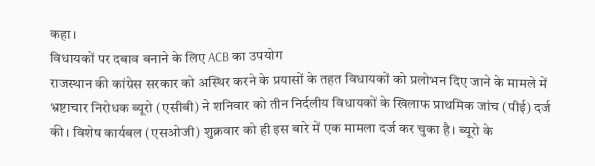कहा।
विधायकों पर दबाव बनाने के लिए ACB का उपयोग
राजस्थान की कांग्रेस सरकार को अस्थिर करने के प्रयासों के तहत विधायकों को प्रलोभन दिए जाने के मामले में भ्रष्टाचार निरोधक ब्यूरो (एसीबी) ने शनिवार को तीन निर्दलीय विधायकों के खिलाफ प्राथमिक जांच (पीई) दर्ज की। विशेष कार्यबल (एसओजी) शुक्रवार को ही इस बारे में एक मामला दर्ज कर चुका है। ब्यूरो के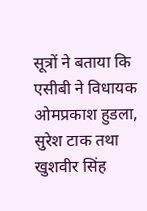सूत्रों ने बताया कि एसीबी ने विधायक ओमप्रकाश हुडला, सुरेश टाक तथा खुशवीर सिंह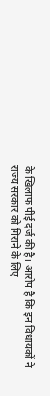के खिलाफ पीई दर्ज की है। आरोप है कि इन विधायकों ने राज्य सरकार को गिराने के लिए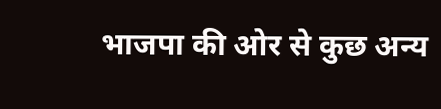भाजपा की ओर से कुछ अन्य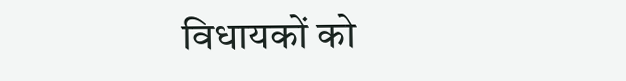विधायकों को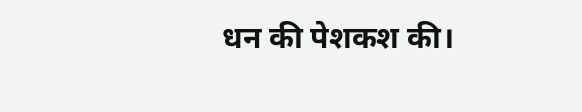धन की पेशकश की।